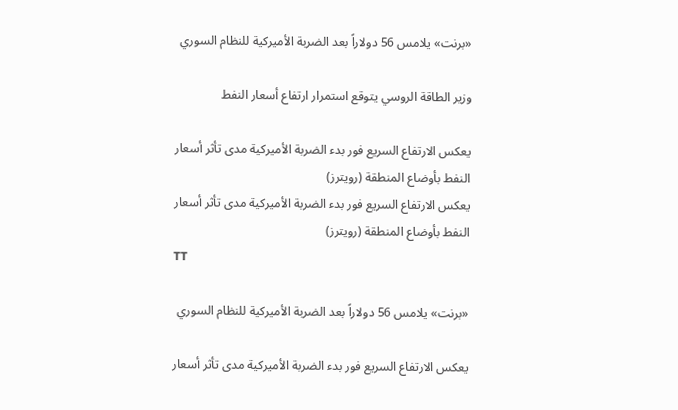«برنت» يلامس 56 دولاراً بعد الضربة الأميركية للنظام السوري

وزير الطاقة الروسي يتوقع استمرار ارتفاع أسعار النفط

يعكس الارتفاع السريع فور بدء الضربة الأميركية مدى تأثر أسعار النفط بأوضاع المنطقة (رويترز)
يعكس الارتفاع السريع فور بدء الضربة الأميركية مدى تأثر أسعار النفط بأوضاع المنطقة (رويترز)
TT

«برنت» يلامس 56 دولاراً بعد الضربة الأميركية للنظام السوري

يعكس الارتفاع السريع فور بدء الضربة الأميركية مدى تأثر أسعار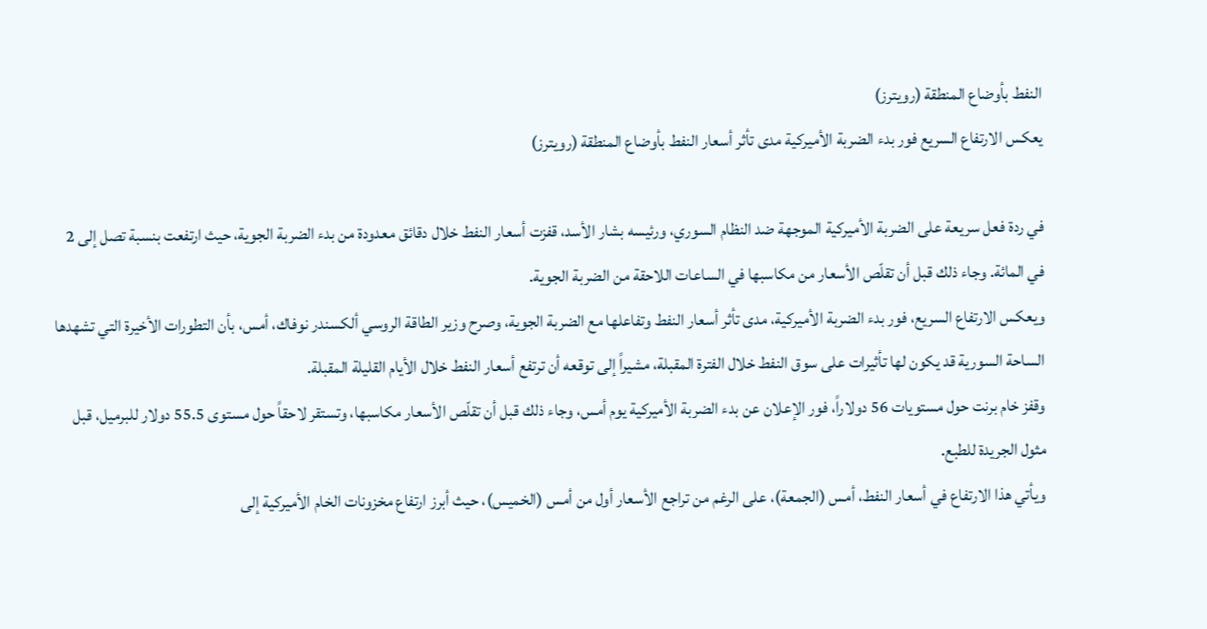النفط بأوضاع المنطقة (رويترز)
يعكس الارتفاع السريع فور بدء الضربة الأميركية مدى تأثر أسعار النفط بأوضاع المنطقة (رويترز)

في ردة فعل سريعة على الضربة الأميركية الموجهة ضد النظام السوري، ورئيسه بشار الأسد، قفزت أسعار النفط خلال دقائق معدودة من بدء الضربة الجوية، حيث ارتفعت بنسبة تصل إلى 2 في المائة. وجاء ذلك قبل أن تقلّص الأسعار من مكاسبها في الساعات اللاحقة من الضربة الجوية.
ويعكس الارتفاع السريع، فور بدء الضربة الأميركية، مدى تأثر أسعار النفط وتفاعلها مع الضربة الجوية، وصرح وزير الطاقة الروسي ألكسندر نوفاك، أمس، بأن التطورات الأخيرة التي تشهدها الساحة السورية قد يكون لها تأثيرات على سوق النفط خلال الفترة المقبلة، مشيراً إلى توقعه أن ترتفع أسعار النفط خلال الأيام القليلة المقبلة.
وقفز خام برنت حول مستويات 56 دولاراً، فور الإعلان عن بدء الضربة الأميركية يوم أمس، وجاء ذلك قبل أن تقلّص الأسعار مكاسبها، وتستقر لاحقاً حول مستوى 55.5 دولار للبرميل، قبل مثول الجريدة للطبع.
ويأتي هذا الارتفاع في أسعار النفط، أمس (الجمعة)، على الرغم من تراجع الأسعار أول من أمس (الخميس)، حيث أبرز ارتفاع مخزونات الخام الأميركية إلى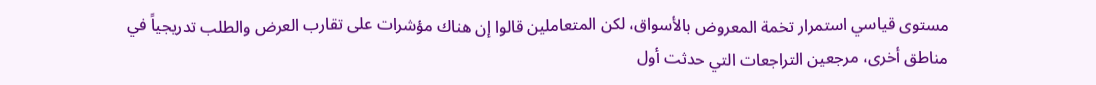مستوى قياسي استمرار تخمة المعروض بالأسواق، لكن المتعاملين قالوا إن هناك مؤشرات على تقارب العرض والطلب تدريجياً في مناطق أخرى، مرجعين التراجعات التي حدثت أول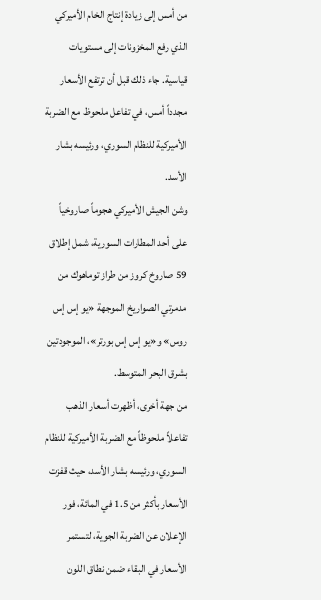من أمس إلى زيادة إنتاج الخام الأميركي الذي رفع المخزونات إلى مستويات قياسية. جاء ذلك قبل أن ترتفع الأسعار مجدداً أمس، في تفاعل ملحوظ مع الضربة الأميركية للنظام السوري، ورئيسه بشار الأسد.
وشن الجيش الأميركي هجوماً صاروخياً على أحد المطارات السورية، شمل إطلاق 59 صاروخ كروز من طراز توماهوك من مدمرتي الصواريخ الموجهة «يو إس إس روس» و«يو إس إس بورتر»، الموجودتين بشرق البحر المتوسط.
من جهة أخرى، أظهرت أسعار الذهب تفاعلاً ملحوظاً مع الضربة الأميركية للنظام السوري، ورئيسه بشار الأسد، حيث قفزت الأسعار بأكثر من 1.5 في المائة، فور الإعلان عن الضربة الجوية، لتستمر الأسعار في البقاء ضمن نطاق اللون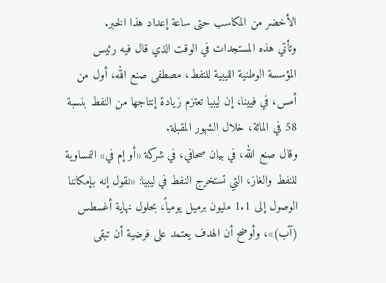الأخضر من المكاسب حتى ساعة إعداد هذا الخبر.
وتأتي هذه المستجدات في الوقت الذي قال فيه رئيس المؤسسة الوطنية الليبية للنفط، مصطفى صنع الله، أول من أمس، في فيينا، إن ليبيا تعتزم زيادة إنتاجها من النفط بنسبة 58 في المائة، خلال الشهور المقبلة.
وقال صنع الله، في بيان صحافي، في شركة «أو إم في» النمساوية للنفط والغاز، التي تستخرج النفط في ليبيا: «نقول إنه بإمكاننا الوصول إلى 1.1 مليون برميل يومياً، بحلول نهاية أغسطس (آب)»، وأوضح أن الهدف يعتمد على فرضية أن تبقى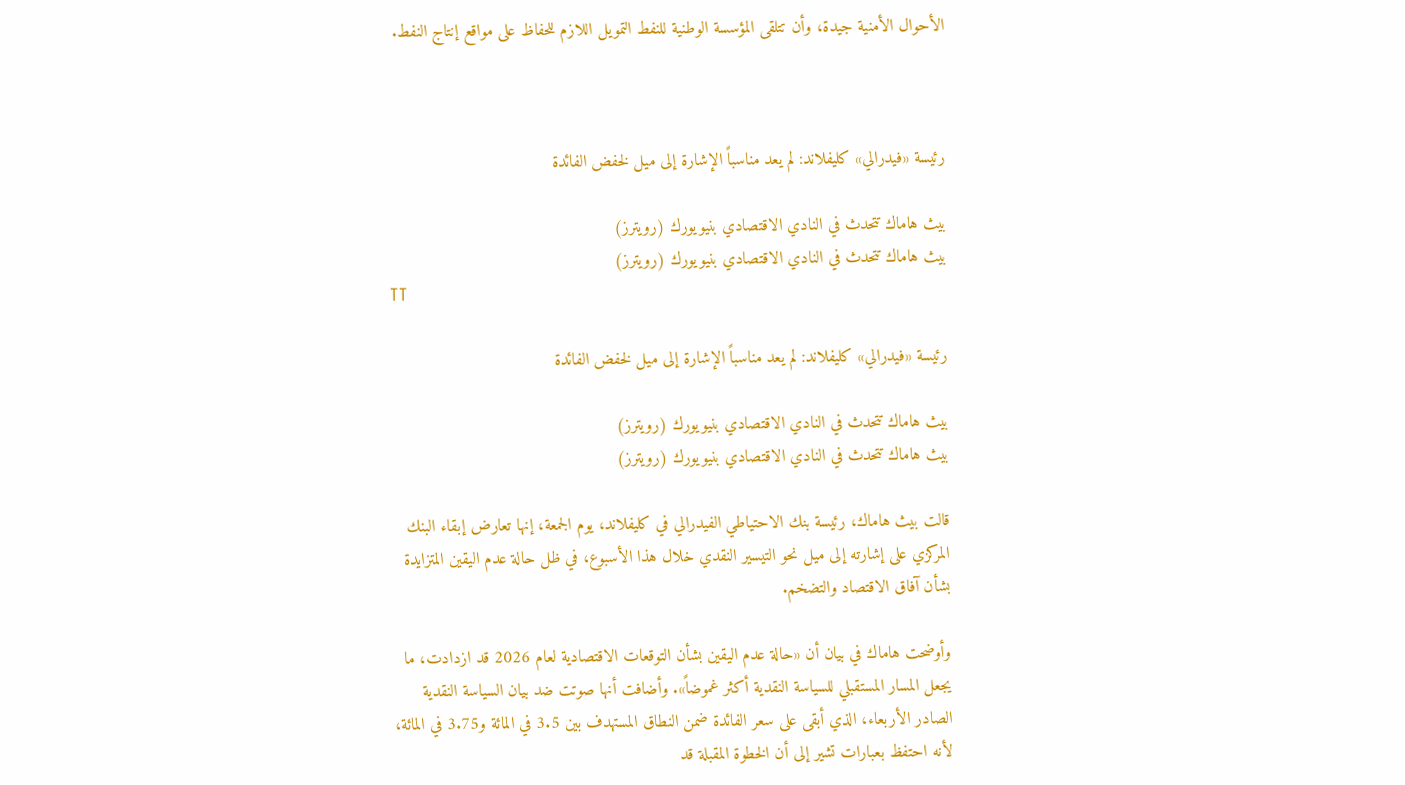الأحوال الأمنية جيدة، وأن تتلقى المؤسسة الوطنية للنفط التمويل اللازم للحفاظ على مواقع إنتاج النفط.



رئيسة «فيدرالي» كليفلاند: لم يعد مناسباً الإشارة إلى ميل لخفض الفائدة

بيث هاماك تتحدث في النادي الاقتصادي بنيويورك (رويترز)
بيث هاماك تتحدث في النادي الاقتصادي بنيويورك (رويترز)
TT

رئيسة «فيدرالي» كليفلاند: لم يعد مناسباً الإشارة إلى ميل لخفض الفائدة

بيث هاماك تتحدث في النادي الاقتصادي بنيويورك (رويترز)
بيث هاماك تتحدث في النادي الاقتصادي بنيويورك (رويترز)

قالت بيث هاماك، رئيسة بنك الاحتياطي الفيدرالي في كليفلاند، يوم الجمعة، إنها تعارض إبقاء البنك المركزي على إشارته إلى ميل نحو التيسير النقدي خلال هذا الأسبوع، في ظل حالة عدم اليقين المتزايدة بشأن آفاق الاقتصاد والتضخم.

وأوضحت هاماك في بيان أن «حالة عدم اليقين بشأن التوقعات الاقتصادية لعام 2026 قد ازدادت، ما يجعل المسار المستقبلي للسياسة النقدية أكثر غموضاً». وأضافت أنها صوتت ضد بيان السياسة النقدية الصادر الأربعاء، الذي أبقى على سعر الفائدة ضمن النطاق المستهدف بين 3.5 في المائة و3.75 في المائة، لأنه احتفظ بعبارات تشير إلى أن الخطوة المقبلة قد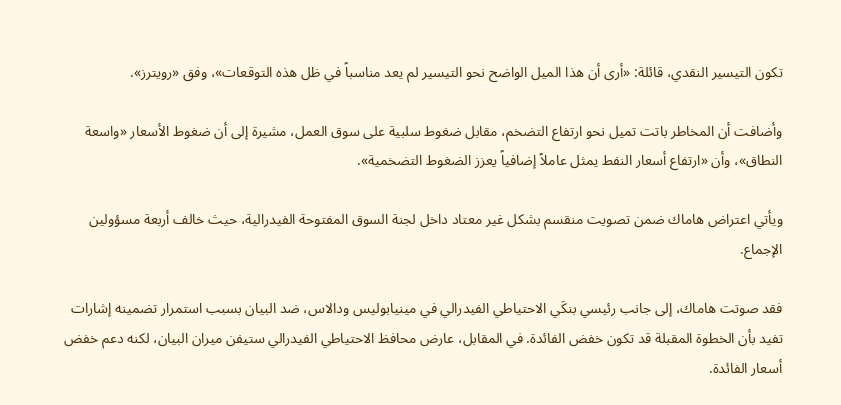تكون التيسير النقدي، قائلة: «أرى أن هذا الميل الواضح نحو التيسير لم يعد مناسباً في ظل هذه التوقعات»، وفق «رويترز».

وأضافت أن المخاطر باتت تميل نحو ارتفاع التضخم، مقابل ضغوط سلبية على سوق العمل، مشيرة إلى أن ضغوط الأسعار «واسعة النطاق»، وأن «ارتفاع أسعار النفط يمثل عاملاً إضافياً يعزز الضغوط التضخمية».

ويأتي اعتراض هاماك ضمن تصويت منقسم بشكل غير معتاد داخل لجنة السوق المفتوحة الفيدرالية، حيث خالف أربعة مسؤولين الإجماع.

فقد صوتت هاماك، إلى جانب رئيسي بنكَي الاحتياطي الفيدرالي في مينيابوليس ودالاس، ضد البيان بسبب استمرار تضمينه إشارات تفيد بأن الخطوة المقبلة قد تكون خفض الفائدة. في المقابل، عارض محافظ الاحتياطي الفيدرالي ستيفن ميران البيان، لكنه دعم خفض أسعار الفائدة.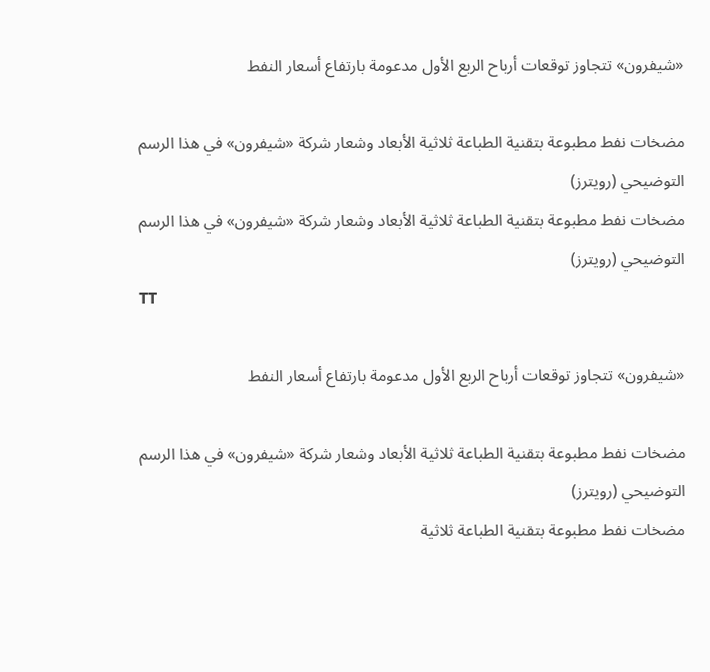«شيفرون» تتجاوز توقعات أرباح الربع الأول مدعومة بارتفاع أسعار النفط

مضخات نفط مطبوعة بتقنية الطباعة ثلاثية الأبعاد وشعار شركة «شيفرون» في هذا الرسم التوضيحي (رويترز)
مضخات نفط مطبوعة بتقنية الطباعة ثلاثية الأبعاد وشعار شركة «شيفرون» في هذا الرسم التوضيحي (رويترز)
TT

«شيفرون» تتجاوز توقعات أرباح الربع الأول مدعومة بارتفاع أسعار النفط

مضخات نفط مطبوعة بتقنية الطباعة ثلاثية الأبعاد وشعار شركة «شيفرون» في هذا الرسم التوضيحي (رويترز)
مضخات نفط مطبوعة بتقنية الطباعة ثلاثية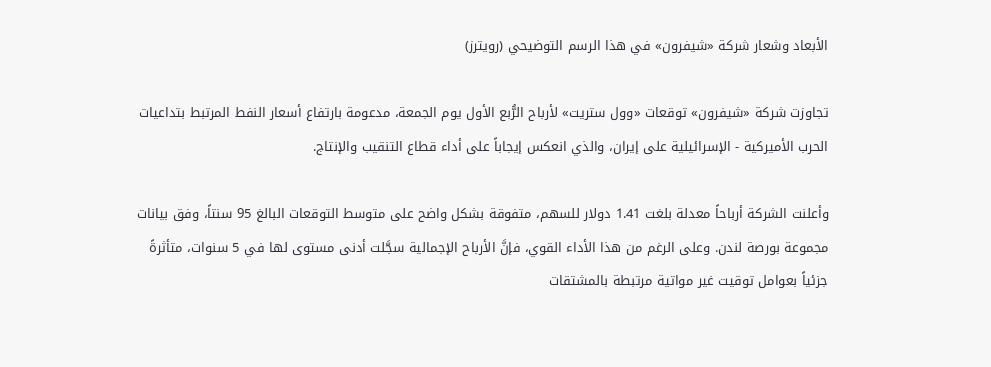الأبعاد وشعار شركة «شيفرون» في هذا الرسم التوضيحي (رويترز)

تجاوزت شركة «شيفرون» توقعات «وول ستريت» لأرباح الرُّبع الأول يوم الجمعة، مدعومة بارتفاع أسعار النفط المرتبط بتداعيات الحرب الأميركية - الإسرائيلية على إيران، والذي انعكس إيجاباً على أداء قطاع التنقيب والإنتاج.

وأعلنت الشركة أرباحاً معدلة بلغت 1.41 دولار للسهم، متفوقة بشكل واضح على متوسط التوقعات البالغ 95 سنتاً، وفق بيانات مجموعة بورصة لندن. وعلى الرغم من هذا الأداء القوي، فإنَّ الأرباح الإجمالية سجَّلت أدنى مستوى لها في 5 سنوات، متأثرةً جزئياً بعوامل توقيت غير مواتية مرتبطة بالمشتقات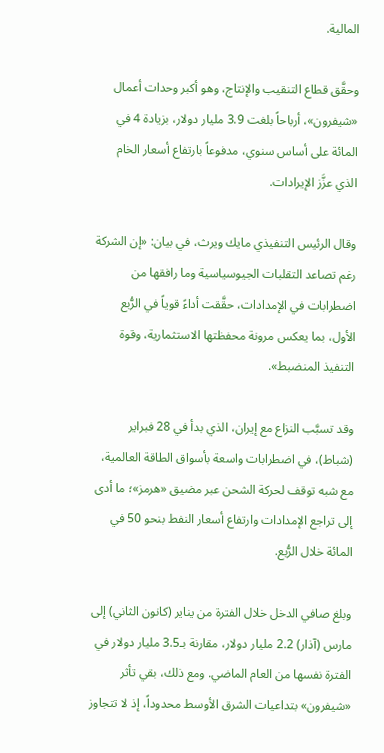المالية.

وحقَّق قطاع التنقيب والإنتاج، وهو أكبر وحدات أعمال «شيفرون»، أرباحاً بلغت 3.9 مليار دولار، بزيادة 4 في المائة على أساس سنوي، مدفوعاً بارتفاع أسعار الخام الذي عزَّز الإيرادات.

وقال الرئيس التنفيذي مايك ويرث، في بيان: «إن الشركة رغم تصاعد التقلبات الجيوسياسية وما رافقها من اضطرابات في الإمدادات، حقَّقت أداءً قوياً في الرُّبع الأول، بما يعكس مرونة محفظتها الاستثمارية، وقوة التنفيذ المنضبط».

وقد تسبَّب النزاع مع إيران، الذي بدأ في 28 فبراير (شباط)، في اضطرابات واسعة بأسواق الطاقة العالمية، مع شبه توقف لحركة الشحن عبر مضيق «هرمز»؛ ما أدى إلى تراجع الإمدادات وارتفاع أسعار النفط بنحو 50 في المائة خلال الرُّبع.

وبلغ صافي الدخل خلال الفترة من يناير (كانون الثاني) إلى مارس (آذار) 2.2 مليار دولار، مقارنة بـ3.5 مليار دولار في الفترة نفسها من العام الماضي. ومع ذلك، بقي تأثر «شيفرون» بتداعيات الشرق الأوسط محدوداً، إذ لا تتجاوز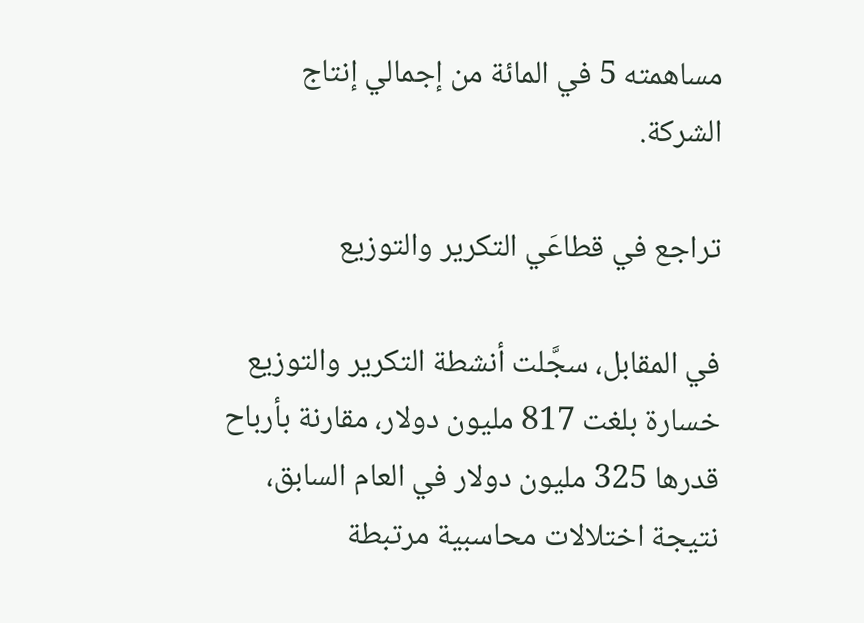مساهمته 5 في المائة من إجمالي إنتاج الشركة.

تراجع في قطاعَي التكرير والتوزيع

في المقابل، سجَّلت أنشطة التكرير والتوزيع خسارة بلغت 817 مليون دولار، مقارنة بأرباح قدرها 325 مليون دولار في العام السابق، نتيجة اختلالات محاسبية مرتبطة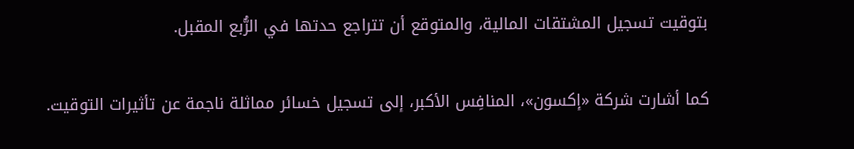بتوقيت تسجيل المشتقات المالية، والمتوقع أن تتراجع حدتها في الرُّبع المقبل.

كما أشارت شركة «إكسون»، المنافِس الأكبر، إلى تسجيل خسائر مماثلة ناجمة عن تأثيرات التوقيت.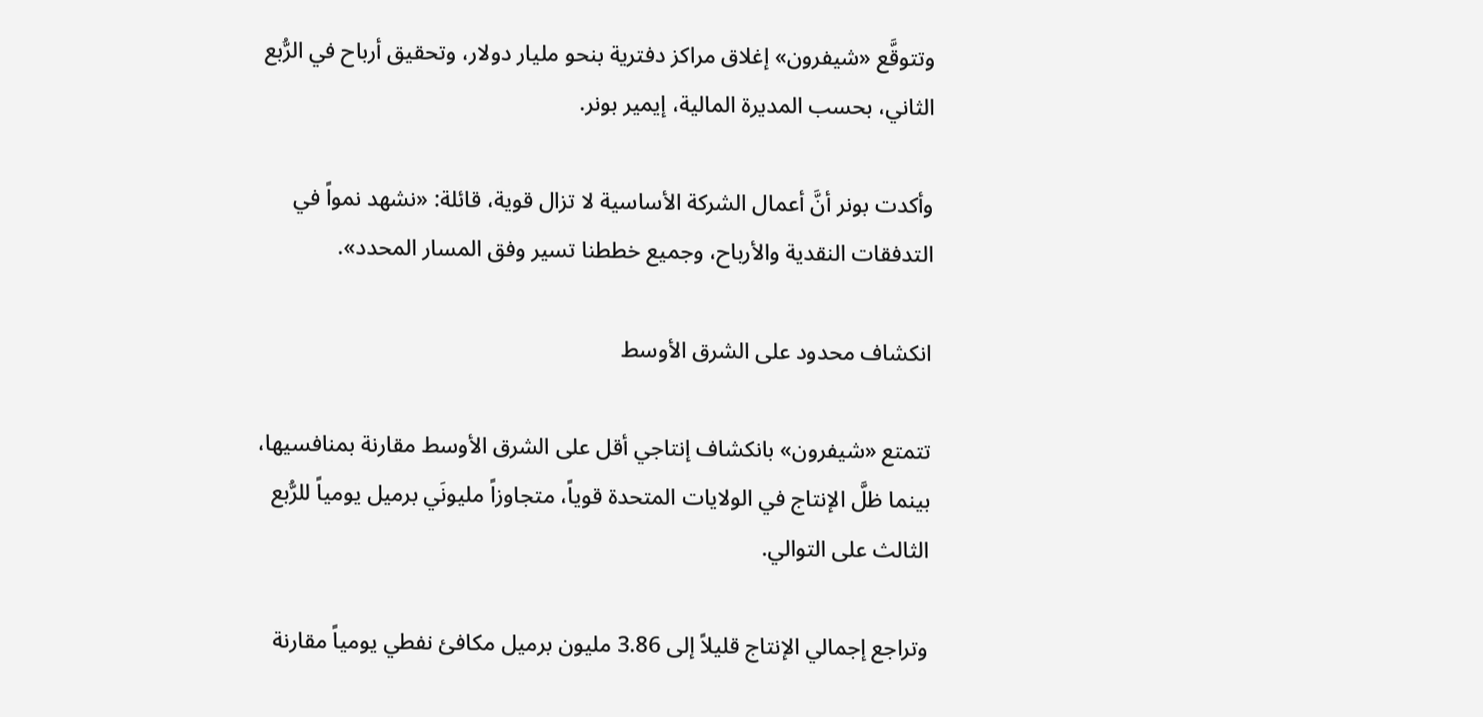وتتوقَّع «شيفرون» إغلاق مراكز دفترية بنحو مليار دولار، وتحقيق أرباح في الرُّبع الثاني، بحسب المديرة المالية، إيمير بونر.

وأكدت بونر أنَّ أعمال الشركة الأساسية لا تزال قوية، قائلة: «نشهد نمواً في التدفقات النقدية والأرباح، وجميع خططنا تسير وفق المسار المحدد».

انكشاف محدود على الشرق الأوسط

تتمتع «شيفرون» بانكشاف إنتاجي أقل على الشرق الأوسط مقارنة بمنافسيها، بينما ظلَّ الإنتاج في الولايات المتحدة قوياً، متجاوزاً مليونَي برميل يومياً للرُّبع الثالث على التوالي.

وتراجع إجمالي الإنتاج قليلاً إلى 3.86 مليون برميل مكافئ نفطي يومياً مقارنة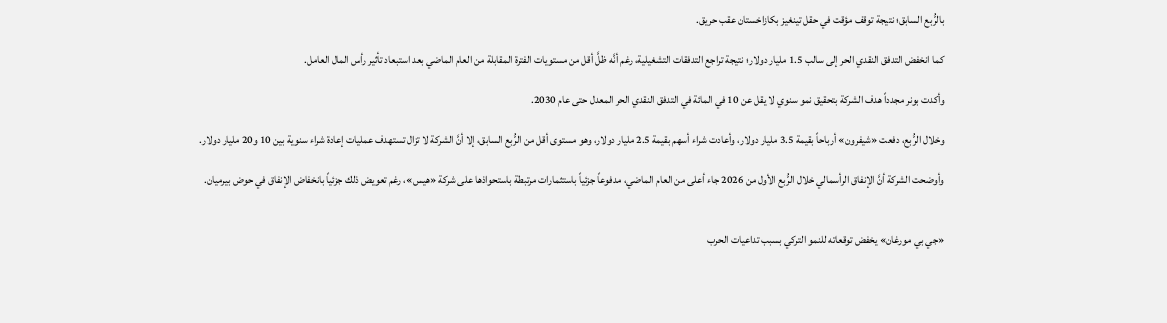بالرُّبع السابق؛ نتيجة توقف مؤقت في حقل تينغيز بكازاخستان عقب حريق.

كما انخفض التدفق النقدي الحر إلى سالب 1.5 مليار دولار؛ نتيجة تراجع التدفقات التشغيلية، رغم أنَّه ظلَّ أقل من مستويات الفترة المقابلة من العام الماضي بعد استبعاد تأثير رأس المال العامل.

وأكدت بونر مجدداً هدف الشركة بتحقيق نمو سنوي لا يقل عن 10 في المائة في التدفق النقدي الحر المعدل حتى عام 2030.

وخلال الرُّبع، دفعت «شيفرون» أرباحاً بقيمة 3.5 مليار دولار، وأعادت شراء أسهم بقيمة 2.5 مليار دولار، وهو مستوى أقل من الرُّبع السابق، إلا أنَّ الشركة لا تزال تستهدف عمليات إعادة شراء سنوية بين 10 و20 مليار دولار.

وأوضحت الشركة أنَّ الإنفاق الرأسمالي خلال الرُّبع الأول من 2026 جاء أعلى من العام الماضي، مدفوعاً جزئياً باستثمارات مرتبطة باستحواذها على شركة «هيس»، رغم تعويض ذلك جزئياً بانخفاض الإنفاق في حوض بيرميان.


«جي بي مورغان» يخفض توقعاته للنمو التركي بسبب تداعيات الحرب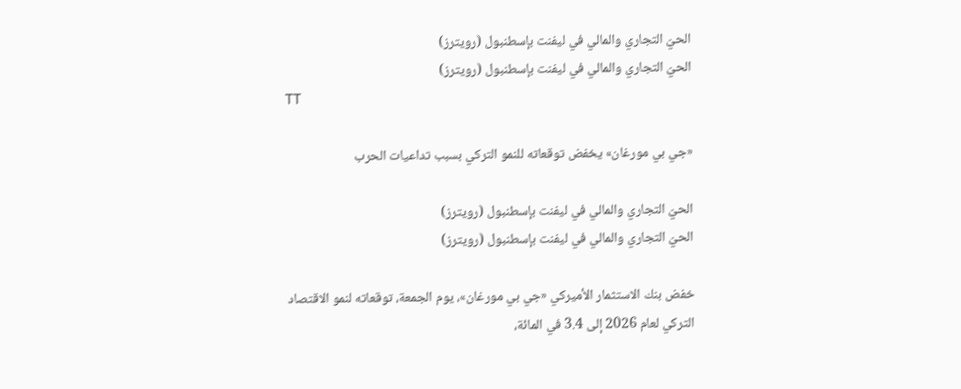الحيّ التجاري والمالي في ليفنت بإسطنبول (رويترز)
الحيّ التجاري والمالي في ليفنت بإسطنبول (رويترز)
TT

«جي بي مورغان» يخفض توقعاته للنمو التركي بسبب تداعيات الحرب

الحيّ التجاري والمالي في ليفنت بإسطنبول (رويترز)
الحيّ التجاري والمالي في ليفنت بإسطنبول (رويترز)

خفض بنك الاستثمار الأميركي «جي بي مورغان»، يوم الجمعة، توقعاته لنمو الاقتصاد التركي لعام 2026 إلى 3.4 في المائة،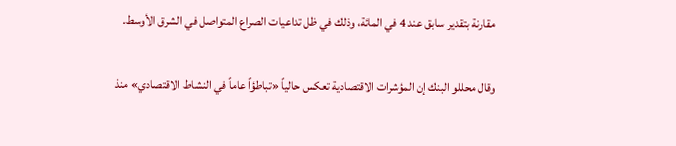مقارنة بتقدير سابق عند 4 في المائة، وذلك في ظل تداعيات الصراع المتواصل في الشرق الأوسط.

وقال محللو البنك إن المؤشرات الاقتصادية تعكس حالياً «تباطؤاً عاماً في النشاط الاقتصادي» منذ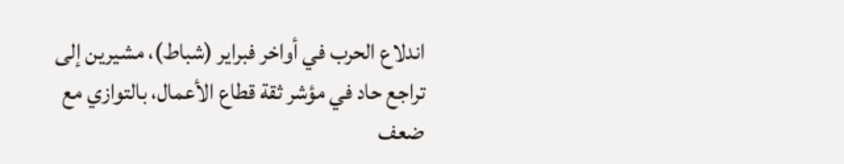اندلاع الحرب في أواخر فبراير (شباط)، مشيرين إلى تراجع حاد في مؤشر ثقة قطاع الأعمال، بالتوازي مع ضعف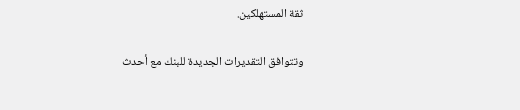ثقة المستهلكين.

وتتوافق التقديرات الجديدة للبنك مع أحدث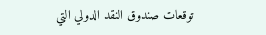توقعات صندوق النقد الدولي التي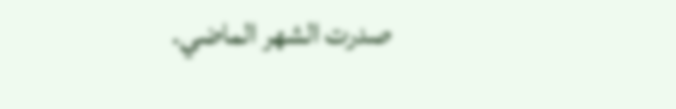صدرت الشهر الماضي.